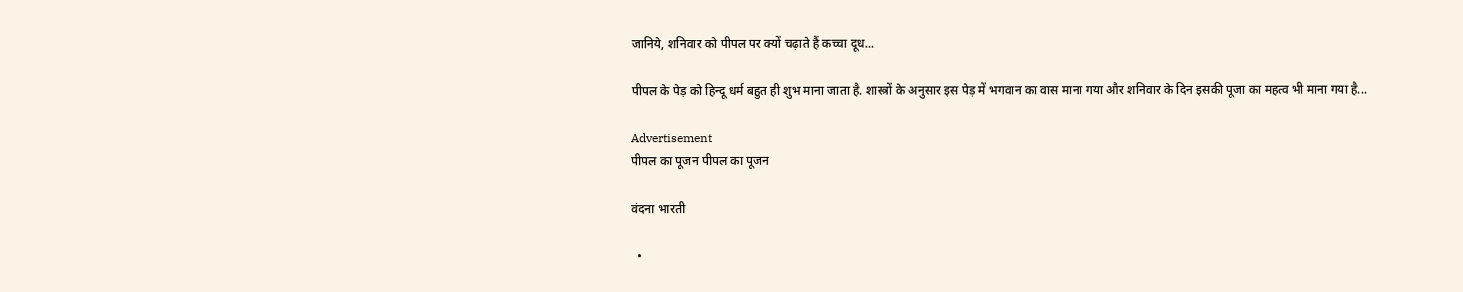जानिये, शनिवार को पीपल पर क्यों चढ़ाते हैं कच्‍चा दूध...

पीपल के पेड़ को हिन्‍दू धर्म बहुत ही शुभ माना जाता है. शास्‍त्रों के अनुसार इस पेड़ में भगवान का वास माना गया और शनिवार के दिन इसकी पूजा का महत्‍व भी माना गया है...

Advertisement
पीपल का पूजन पीपल का पूजन

वंदना भारती

  •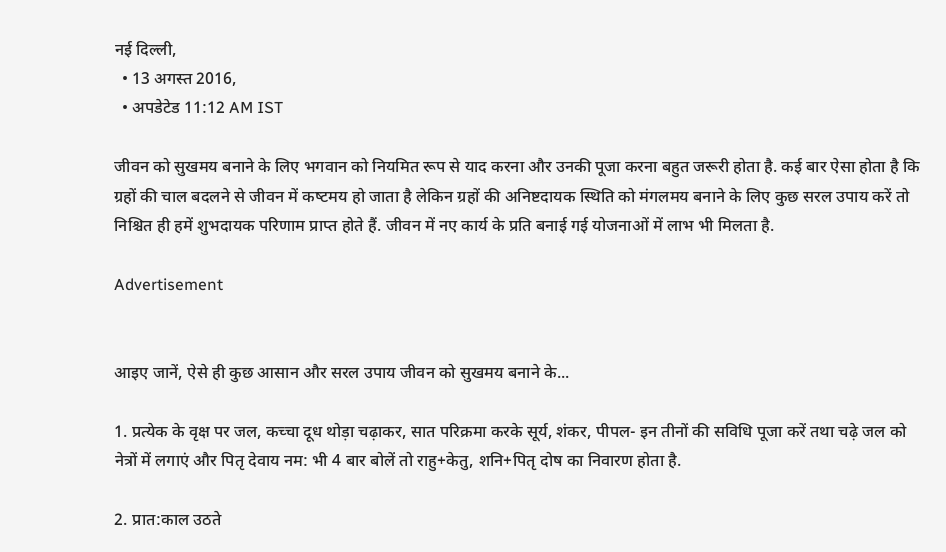नई दिल्‍ली,
  • 13 अगस्त 2016,
  • अपडेटेड 11:12 AM IST

जीवन को सुखमय बनाने के लिए भगवान को नियमित रूप से याद करना और उनकी पूजा करना बहुत जरूरी होता है. कई बार ऐसा होता है कि ग्रहों की चाल बदलने से जीवन में कष्‍टमय हो जाता है लेकिन ग्रहों की अनिष्टदायक स्थिति को मंगलमय बनाने के लिए कुछ सरल उपाय करें तो निश्चित ही हमें शुभदायक परिणाम प्राप्‍त होते हैं. जीवन में नए कार्य के प्रति बनाई गई योजनाओं में लाभ भी मिलता है.

Advertisement


आइए जानें, ऐसे ही कुछ आसान और सरल उपाय जीवन को सुखमय बनाने के...

1. प्रत्येक के वृक्ष पर जल, कच्चा दूध थोड़ा चढ़ाकर, सात परिक्रमा करके सूर्य, शंकर, पीपल- इन तीनों की सविधि पूजा करें तथा चढ़े जल को नेत्रों में लगाएं और पितृ देवाय नम: भी 4 बार बोलें तो राहु+केतु, शनि+पितृ दोष का निवारण होता है.

2. प्रात:काल उठते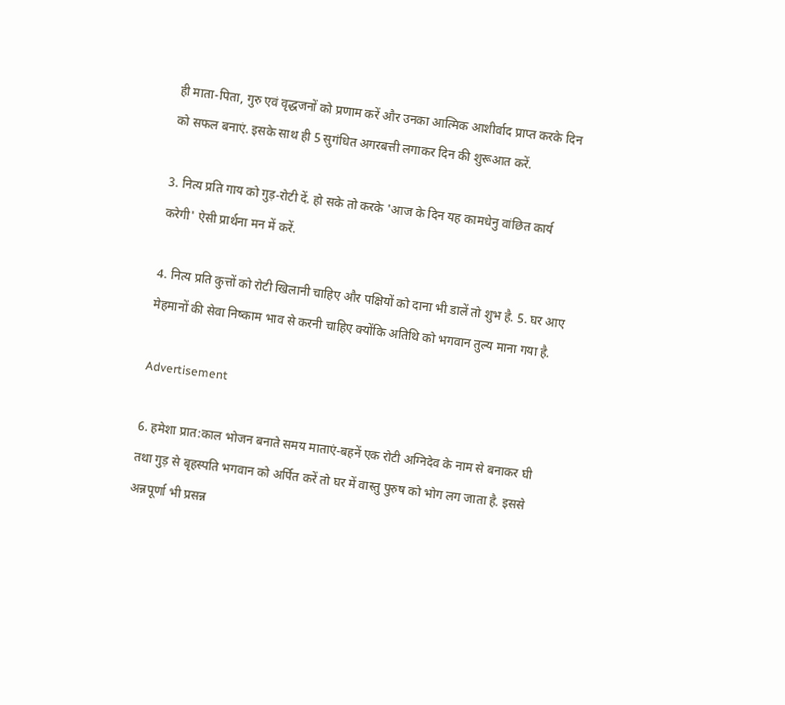ही माता-पिता, गुरु एवं वृद्धजनों को प्रणाम करें और उनका आत्मिक आशीर्वाद प्राप्त करके दिन को सफल बनाएं. इसके साथ ही 5 सुगंधित अगरबत्ती लगाकर दिन की शुरूआत करें.

3. नित्य प्रति गाय को गुड़-रोटी दें. हो सके तो करके 'आज के दिन यह कामधेनु वांछित कार्य करेगी' ऐसी प्रार्थना मन में करें.

4. नित्य प्रति कुत्तों को रोटी खिलानी चाहिए और पक्षियों को दाना भी डालें तो शुभ है. 5. घर आए मेहमानों की सेवा निष्काम भाव से करनी चाहिए क्‍योंकि अतिथि को भगवान तुल्‍य माना गया है.

Advertisement

6. हमेशा प्रात:काल भोजन बनाते समय माताएं-बहनें एक रोटी अग्निदेव के नाम से बनाकर घी तथा गुड़ से बृहस्पति भगवान को अर्पित करें तो घर में वास्तु पुरुष को भोग लग जाता है. इससे अन्नपूर्णा भी प्रसन्न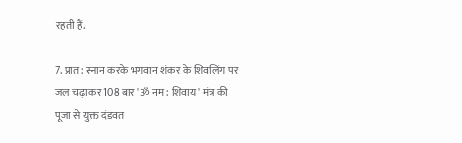रहती हैं.

7. प्रात: स्नान करके भगवान शंकर के शिवलिंग पर जल चढ़ाकर 108 बार 'ॐ नम: शिवाय' मंत्र की पूजा से युक्त दंडवत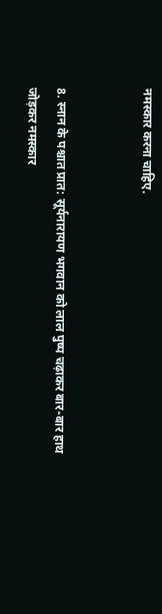नमस्कार करना चाहिए.


8. स्नान के पश्चात प्रात: सूर्यनारायण भगवान को लाल पुष्प चढ़ाकर बार-बार हाथ जोड़कर नमस्कार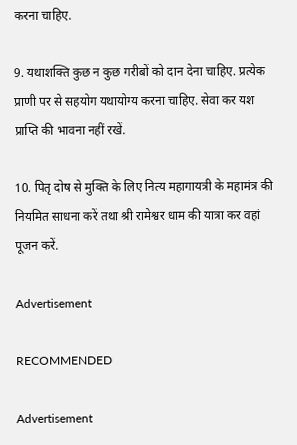करना चाहिए.

9. यथाशक्ति कुछ न कुछ गरीबों को दान देना चाहिए. प्रत्येक प्राणी पर से सहयोग यथायोग्य करना चाहिए. सेवा कर यश प्राप्ति की भावना नहीं रखें.

10. पितृ दोष से मुक्ति के लिए नित्य महागायत्री के महामंत्र की नियमित साधना करें तथा श्री रामेश्वर धाम की यात्रा कर वहां पूजन करें.

Advertisement

RECOMMENDED

Advertisement